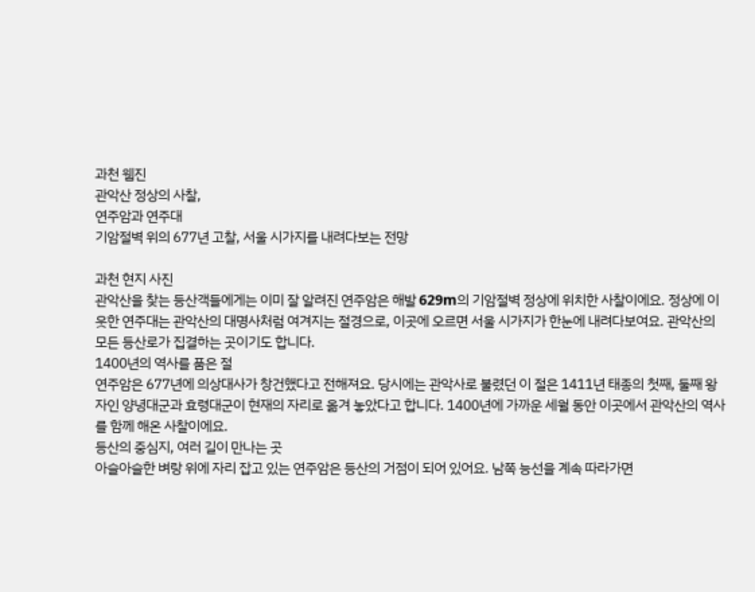과천 웹진
관악산 정상의 사찰,
연주암과 연주대
기암절벽 위의 677년 고찰, 서울 시가지를 내려다보는 전망

과천 현지 사진
관악산을 찾는 등산객들에게는 이미 잘 알려진 연주암은 해발 629m의 기암절벽 정상에 위치한 사찰이에요. 정상에 이웃한 연주대는 관악산의 대명사처럼 여겨지는 절경으로, 이곳에 오르면 서울 시가지가 한눈에 내려다보여요. 관악산의 모든 등산로가 집결하는 곳이기도 합니다.
1400년의 역사를 품은 절
연주암은 677년에 의상대사가 창건했다고 전해져요. 당시에는 관악사로 불렸던 이 절은 1411년 태종의 첫째, 둘째 왕자인 양녕대군과 효령대군이 현재의 자리로 옮겨 놓았다고 합니다. 1400년에 가까운 세월 동안 이곳에서 관악산의 역사를 함께 해온 사찰이에요.
등산의 중심지, 여러 길이 만나는 곳
아슬아슬한 벼랑 위에 자리 잡고 있는 연주암은 등산의 거점이 되어 있어요. 남쪽 능선을 계속 따라가면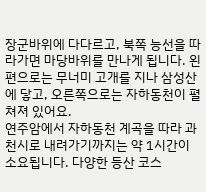장군바위에 다다르고, 북쪽 능선을 따라가면 마당바위를 만나게 됩니다. 왼편으로는 무너미 고개를 지나 삼성산에 닿고, 오른쪽으로는 자하동천이 펼쳐져 있어요.
연주암에서 자하동천 계곡을 따라 과천시로 내려가기까지는 약 1시간이 소요됩니다. 다양한 등산 코스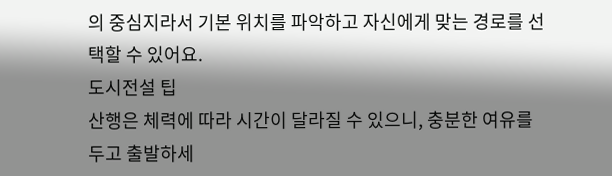의 중심지라서 기본 위치를 파악하고 자신에게 맞는 경로를 선택할 수 있어요.
도시전설 팁
산행은 체력에 따라 시간이 달라질 수 있으니, 충분한 여유를 두고 출발하세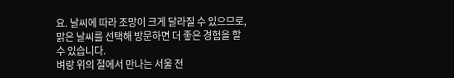요. 날씨에 따라 조망이 크게 달라질 수 있으므로, 맑은 날씨를 선택해 방문하면 더 좋은 경험을 할 수 있습니다.
벼랑 위의 절에서 만나는 서울 전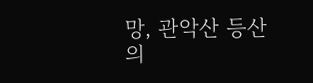망, 관악산 등산의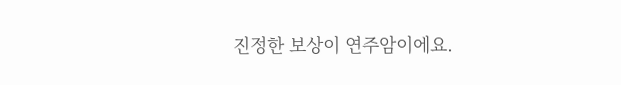진정한 보상이 연주암이에요.